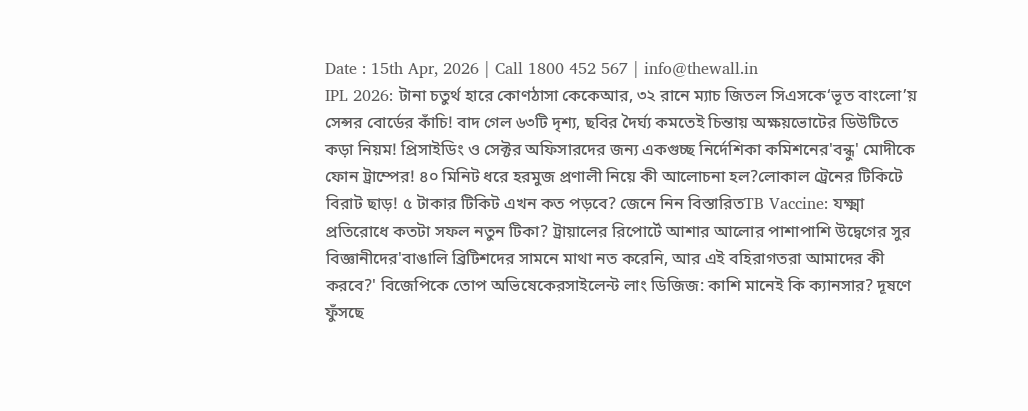Date : 15th Apr, 2026 | Call 1800 452 567 | info@thewall.in
IPL 2026: টানা চতুর্থ হারে কোণঠাসা কেকেআর, ৩২ রানে ম্যাচ জিতল সিএসকে‘ভূত বাংলো’য় সেন্সর বোর্ডের কাঁচি! বাদ গেল ৬৩টি দৃশ্য, ছবির দৈর্ঘ্য কমতেই চিন্তায় অক্ষয়ভোটের ডিউটিতে কড়া নিয়ম! প্রিসাইডিং ও সেক্টর অফিসারদের জন্য একগুচ্ছ নির্দেশিকা কমিশনের'বন্ধু' মোদীকে ফোন ট্রাম্পের! ৪০ মিনিট ধরে হরমুজ প্রণালী নিয়ে কী আলোচনা হল?লোকাল ট্রেনের টিকিটে বিরাট ছাড়! ৫ টাকার টিকিট এখন কত পড়বে? জেনে নিন বিস্তারিতTB Vaccine: যক্ষ্মা প্রতিরোধে কতটা সফল নতুন টিকা? ট্রায়ালের রিপোর্টে আশার আলোর পাশাপাশি উদ্বেগের সুর বিজ্ঞানীদের'বাঙালি ব্রিটিশদের সামনে মাথা নত করেনি, আর এই বহিরাগতরা আমাদের কী করবে?' বিজেপিকে তোপ অভিষেকেরসাইলেন্ট লাং ডিজিজ: কাশি মানেই কি ক্যানসার? দূষণে ফুঁসছে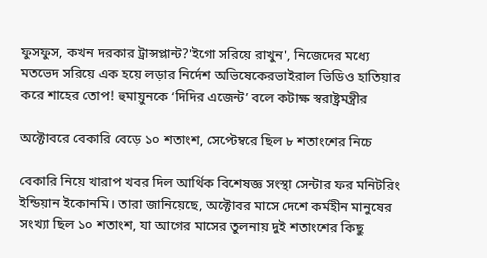ফুসফুস, কখন দরকার ট্রান্সপ্লান্ট?'ইগো সরিয়ে রাখুন', নিজেদের মধ্যে মতভেদ সরিয়ে এক হয়ে লড়ার নির্দেশ অভিষেকেরভাইরাল ভিডিও হাতিয়ার করে শাহের তোপ! হুমায়ুনকে ‘দিদির এজেন্ট’ বলে কটাক্ষ স্বরাষ্ট্রমন্ত্রীর

অক্টোবরে বেকারি বেড়ে ১০ শতাংশ, সেপ্টেম্বরে ছিল ৮ শতাংশের নিচে

বেকারি নিয়ে খারাপ খবর দিল আর্থিক বিশেষজ্ঞ সংস্থা সেন্টার ফর মনিটরিং ইন্ডিয়ান ইকোনমি। তারা জানিয়েছে, অক্টোবর মাসে দেশে কর্মহীন মানুষের সংখ্যা ছিল ১০ শতাংশ, যা আগের মাসের তুলনায় দুই শতাংশের কিছু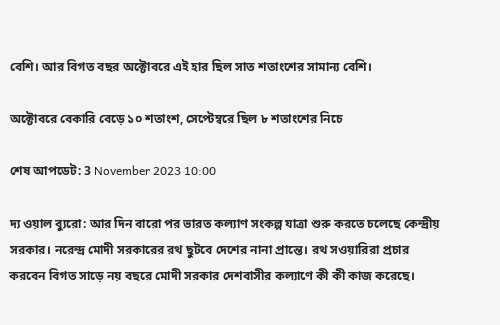বেশি। আর বিগত বছর অক্টোবরে এই হার ছিল সাত শতাংশের সামান্য বেশি।

অক্টোবরে বেকারি বেড়ে ১০ শতাংশ, সেপ্টেম্বরে ছিল ৮ শতাংশের নিচে

শেষ আপডেট: 3 November 2023 10:00

দ্য ওয়াল ব্যুরো: আর দিন বারো পর ভারত কল্যাণ সংকল্প যাত্রা শুরু করতে চলেছে কেন্দ্রীয় সরকার। নরেন্দ্র মোদী সরকারের রথ ছুটবে দেশের নানা প্রান্তে। রথ সওয়ারিরা প্রচার করবেন বিগত সাড়ে নয় বছরে মোদী সরকার দেশবাসীর কল্যাণে কী কী কাজ করেছে।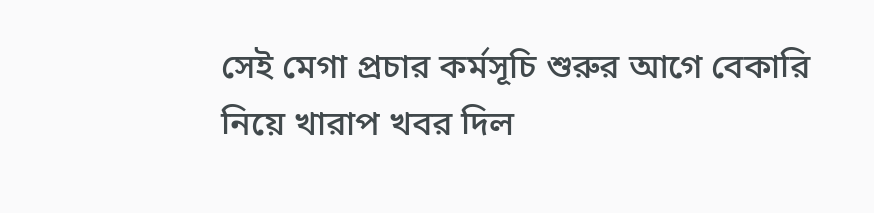সেই মেগা প্রচার কর্মসূচি শুরুর আগে বেকারি নিয়ে খারাপ খবর দিল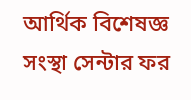আর্থিক বিশেষজ্ঞ সংস্থা সেন্টার ফর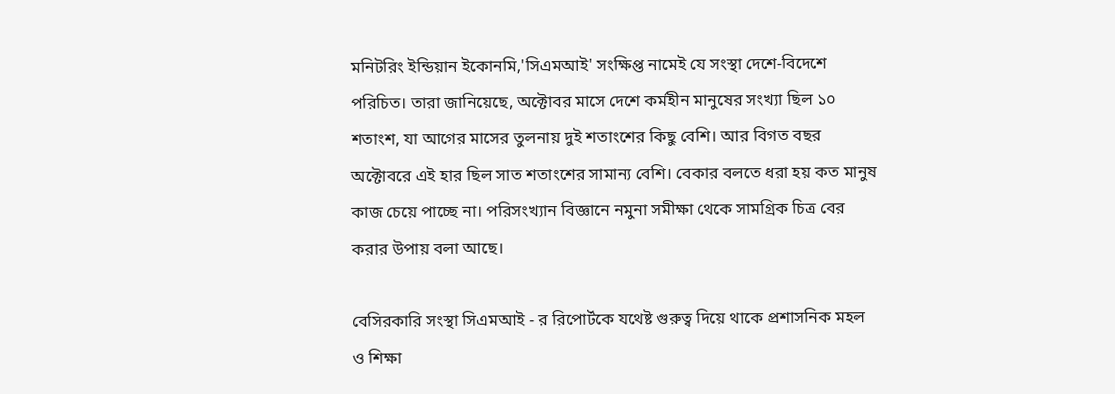মনিটরিং ইন্ডিয়ান ইকোনমি,'সিএমআই' সংক্ষিপ্ত নামেই যে সংস্থা দেশে-বিদেশে পরিচিত। তারা জানিয়েছে, অক্টোবর মাসে দেশে কর্মহীন মানুষের সংখ্যা ছিল ১০ শতাংশ, যা আগের মাসের তুলনায় দুই শতাংশের কিছু বেশি। আর বিগত বছর অক্টোবরে এই হার ছিল সাত শতাংশের সামান্য বেশি। বেকার বলতে ধরা হয় কত মানুষ কাজ চেয়ে পাচ্ছে না। পরিসংখ্যান বিজ্ঞানে নমুনা সমীক্ষা থেকে সামগ্রিক চিত্র বের করার উপায় বলা আছে।

বেসিরকারি সংস্থা সিএমআই - র রিপোর্টকে যথেষ্ট গুরুত্ব দিয়ে থাকে প্রশাসনিক মহল ও শিক্ষা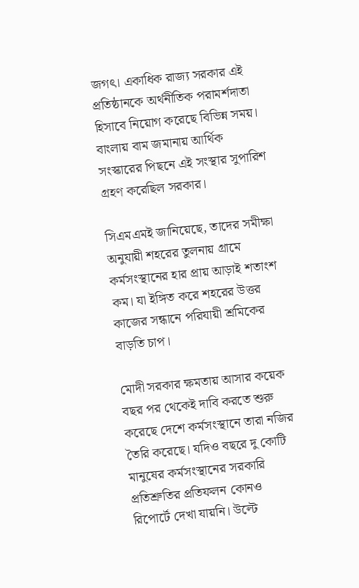জগৎ। একাধিক রাজ্য সরকার এই প্রতিষ্ঠানকে অর্থনীতিক পরামর্শদাতা হিসাবে নিয়োগ করেছে বিভিন্ন সময়। বাংলায় বাম জমানায় আর্থিক সংস্কারের পিছনে এই সংস্থার সুপারিশ গ্রহণ করেছিল সরকার।

সিএমএমই জানিয়েছে, তাদের সমীক্ষা অনুযায়ী শহরের তুলনায় গ্রামে কর্মসংস্থানের হার প্রায় আড়াই শতাংশ কম। যা ইঙ্গিত করে শহরের উত্তর কাজের সন্ধানে পরিযায়ী শ্রমিকের বাড়তি চাপ।

মোদী সরকার ক্ষমতায় আসার কয়েক বছর পর থেকেই দাবি করতে শুরু করেছে দেশে কর্মসংস্থানে তারা নজির তৈরি করেছে। যদিও বছরে দু কোটি মানুষের কর্মসংস্থানের সরকারি প্রতিশ্রুতির প্রতিফলন কোনও রিপোর্টে দেখা যায়নি। উল্টে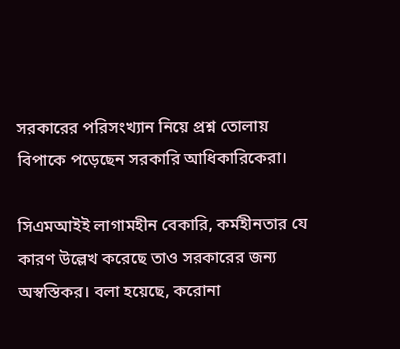সরকারের পরিসংখ্যান নিয়ে প্রশ্ন তোলায় বিপাকে পড়েছেন সরকারি আধিকারিকেরা।

সিএমআইই লাগামহীন বেকারি, কর্মহীনতার যে কারণ উল্লেখ করেছে তাও সরকারের জন্য অস্বস্তিকর। বলা হয়েছে, করোনা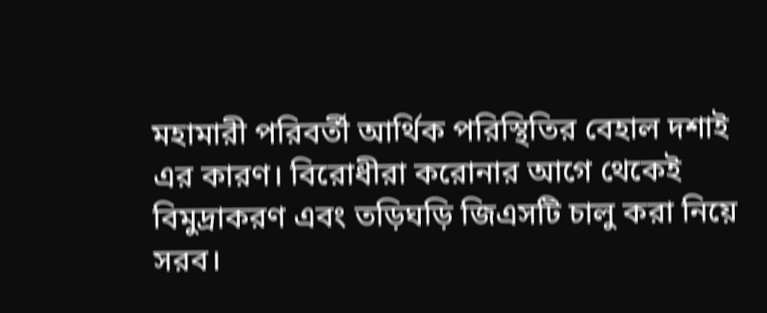মহামারী পরিবর্তী আর্থিক পরিস্থিতির বেহাল দশাই এর কারণ। বিরোধীরা করোনার আগে থেকেই বিমুদ্রাকরণ এবং তড়িঘড়ি জিএসটি চালু করা নিয়ে সরব।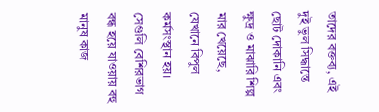তাদের বক্তব্য, এই দুই ভুল সিদ্ধান্তে ছোট দোকানি এবং ক্ষুদ্র ও মাঝারি শিল্প মার খেয়েছে, যেখানে বিপুল কর্মসংস্থান হয়। সেগুলি বেশিরভাগ বন্ধ হয়ে যাওয়ায় বহু মানুষ কাজ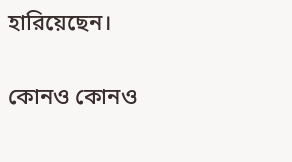হারিয়েছেন।

কোনও কোনও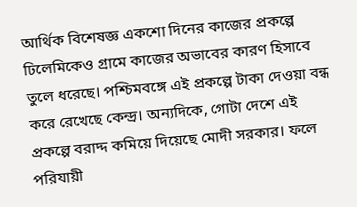আর্থিক বিশেষজ্ঞ একশো দিনের কাজের প্রকল্পে ঢিলেমিকেও গ্রামে কাজের অভাবের কারণ হিসাবে তুলে ধরেছে। পশ্চিমবঙ্গে এই প্রকল্পে টাকা দেওয়া বন্ধ করে রেখেছে কেন্দ্র। অন্যদিকে, গোটা দেশে এই প্রকল্পে বরাদ্দ কমিয়ে দিয়েছে মোদী সরকার। ফলে পরিযায়ী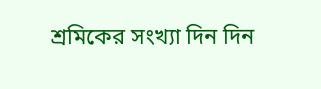শ্রমিকের সংখ্যা দিন দিন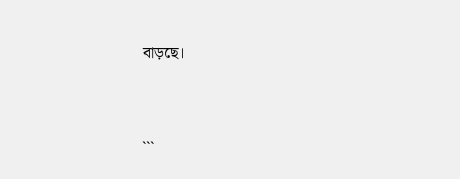বাড়ছে।


```